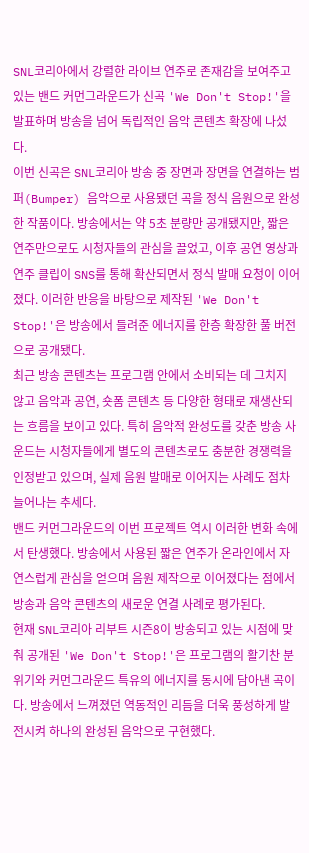SNL코리아에서 강렬한 라이브 연주로 존재감을 보여주고 있는 밴드 커먼그라운드가 신곡 'We Don't Stop!'을 발표하며 방송을 넘어 독립적인 음악 콘텐츠 확장에 나섰다.
이번 신곡은 SNL코리아 방송 중 장면과 장면을 연결하는 범퍼(Bumper) 음악으로 사용됐던 곡을 정식 음원으로 완성한 작품이다. 방송에서는 약 5초 분량만 공개됐지만, 짧은 연주만으로도 시청자들의 관심을 끌었고, 이후 공연 영상과 연주 클립이 SNS를 통해 확산되면서 정식 발매 요청이 이어졌다. 이러한 반응을 바탕으로 제작된 'We Don't Stop!'은 방송에서 들려준 에너지를 한층 확장한 풀 버전으로 공개됐다.
최근 방송 콘텐츠는 프로그램 안에서 소비되는 데 그치지 않고 음악과 공연, 숏폼 콘텐츠 등 다양한 형태로 재생산되는 흐름을 보이고 있다. 특히 음악적 완성도를 갖춘 방송 사운드는 시청자들에게 별도의 콘텐츠로도 충분한 경쟁력을 인정받고 있으며, 실제 음원 발매로 이어지는 사례도 점차 늘어나는 추세다.
밴드 커먼그라운드의 이번 프로젝트 역시 이러한 변화 속에서 탄생했다. 방송에서 사용된 짧은 연주가 온라인에서 자연스럽게 관심을 얻으며 음원 제작으로 이어졌다는 점에서 방송과 음악 콘텐츠의 새로운 연결 사례로 평가된다.
현재 SNL코리아 리부트 시즌8이 방송되고 있는 시점에 맞춰 공개된 'We Don't Stop!'은 프로그램의 활기찬 분위기와 커먼그라운드 특유의 에너지를 동시에 담아낸 곡이다. 방송에서 느껴졌던 역동적인 리듬을 더욱 풍성하게 발전시켜 하나의 완성된 음악으로 구현했다.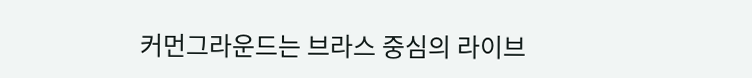커먼그라운드는 브라스 중심의 라이브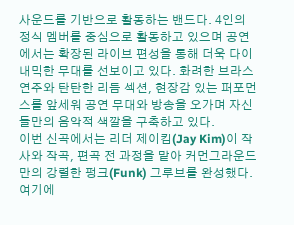사운드를 기반으로 활동하는 밴드다. 4인의 정식 멤버를 중심으로 활동하고 있으며 공연에서는 확장된 라이브 편성을 통해 더욱 다이내믹한 무대를 선보이고 있다. 화려한 브라스 연주와 탄탄한 리듬 섹션, 현장감 있는 퍼포먼스를 앞세워 공연 무대와 방송을 오가며 자신들만의 음악적 색깔을 구축하고 있다.
이번 신곡에서는 리더 제이킴(Jay Kim)이 작사와 작곡, 편곡 전 과정을 맡아 커먼그라운드만의 강렬한 펑크(Funk) 그루브를 완성했다. 여기에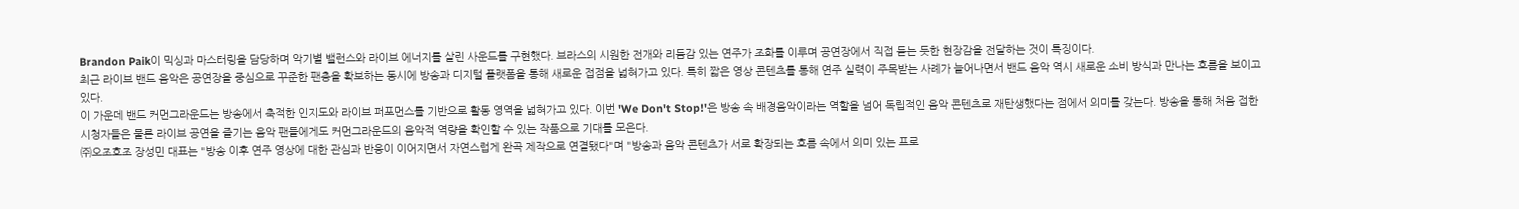Brandon Paik이 믹싱과 마스터링을 담당하며 악기별 밸런스와 라이브 에너지를 살린 사운드를 구현했다. 브라스의 시원한 전개와 리듬감 있는 연주가 조화를 이루며 공연장에서 직접 듣는 듯한 현장감을 전달하는 것이 특징이다.
최근 라이브 밴드 음악은 공연장을 중심으로 꾸준한 팬층을 확보하는 동시에 방송과 디지털 플랫폼을 통해 새로운 접점을 넓혀가고 있다. 특히 짧은 영상 콘텐츠를 통해 연주 실력이 주목받는 사례가 늘어나면서 밴드 음악 역시 새로운 소비 방식과 만나는 흐름을 보이고 있다.
이 가운데 밴드 커먼그라운드는 방송에서 축적한 인지도와 라이브 퍼포먼스를 기반으로 활동 영역을 넓혀가고 있다. 이번 'We Don't Stop!'은 방송 속 배경음악이라는 역할을 넘어 독립적인 음악 콘텐츠로 재탄생했다는 점에서 의미를 갖는다. 방송을 통해 처음 접한 시청자들은 물론 라이브 공연을 즐기는 음악 팬들에게도 커먼그라운드의 음악적 역량을 확인할 수 있는 작품으로 기대를 모은다.
㈜오조호조 장성민 대표는 "방송 이후 연주 영상에 대한 관심과 반응이 이어지면서 자연스럽게 완곡 제작으로 연결됐다"며 "방송과 음악 콘텐츠가 서로 확장되는 흐름 속에서 의미 있는 프로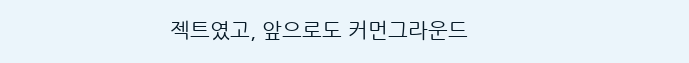젝트였고, 앞으로도 커먼그라운드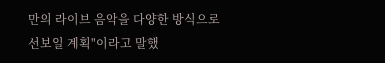만의 라이브 음악을 다양한 방식으로 선보일 계획"이라고 말했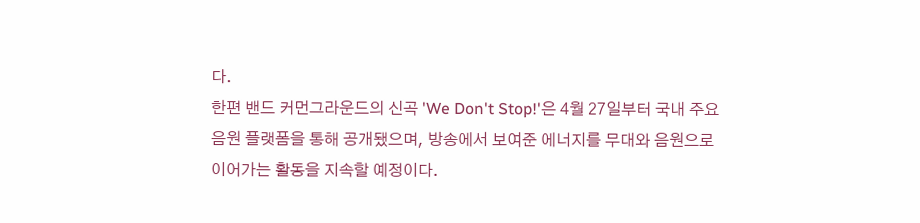다.
한편 밴드 커먼그라운드의 신곡 'We Don't Stop!'은 4월 27일부터 국내 주요 음원 플랫폼을 통해 공개됐으며, 방송에서 보여준 에너지를 무대와 음원으로 이어가는 활동을 지속할 예정이다.